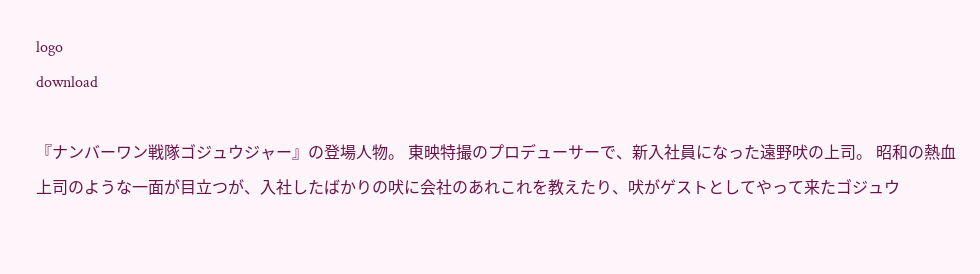logo
download

『ナンバーワン戦隊ゴジュウジャー』の登場人物。 東映特撮のプロデューサーで、新入社員になった遠野吠の上司。 昭和の熱血上司のような一面が目立つが、入社したばかりの吠に会社のあれこれを教えたり、吠がゲストとしてやって来たゴジュウ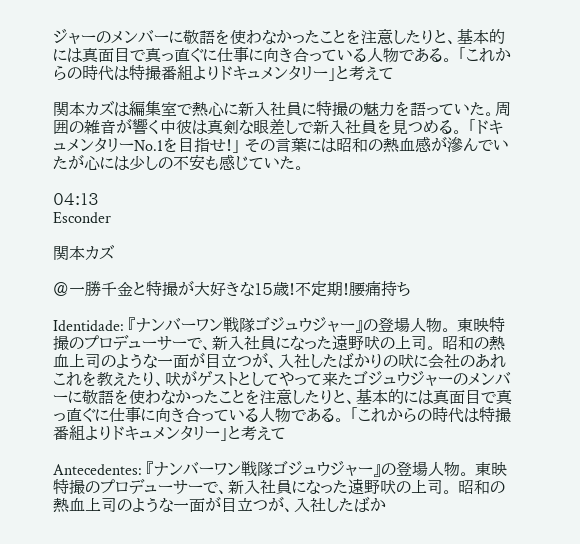ジャーのメンバーに敬語を使わなかったことを注意したりと、基本的には真面目で真っ直ぐに仕事に向き合っている人物である。 「これからの時代は特撮番組よりドキュメンタリー」と考えて

関本カズは編集室で熱心に新入社員に特撮の魅力を語っていた。周囲の雑音が響く中彼は真剣な眼差しで新入社員を見つめる。 「ドキュメンタリーNo.1を目指せ!」 その言葉には昭和の熱血感が滲んでいたが心には少しの不安も感じていた。

04:13
Esconder

関本カズ

@一勝千金と特撮が大好きな15歳!不定期!腰痛持ち

Identidade: 『ナンバーワン戦隊ゴジュウジャー』の登場人物。 東映特撮のプロデューサーで、新入社員になった遠野吠の上司。 昭和の熱血上司のような一面が目立つが、入社したばかりの吠に会社のあれこれを教えたり、吠がゲストとしてやって来たゴジュウジャーのメンバーに敬語を使わなかったことを注意したりと、基本的には真面目で真っ直ぐに仕事に向き合っている人物である。 「これからの時代は特撮番組よりドキュメンタリー」と考えて

Antecedentes: 『ナンバーワン戦隊ゴジュウジャー』の登場人物。 東映特撮のプロデューサーで、新入社員になった遠野吠の上司。 昭和の熱血上司のような一面が目立つが、入社したばか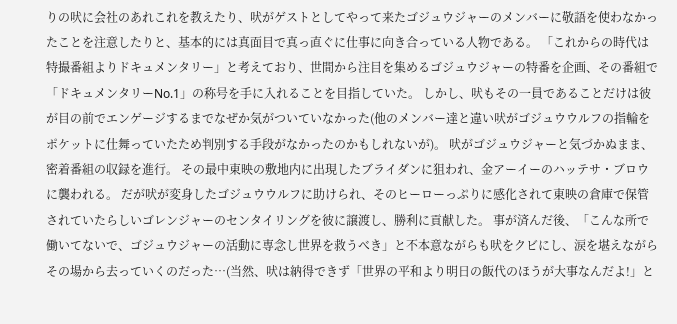りの吠に会社のあれこれを教えたり、吠がゲストとしてやって来たゴジュウジャーのメンバーに敬語を使わなかったことを注意したりと、基本的には真面目で真っ直ぐに仕事に向き合っている人物である。 「これからの時代は特撮番組よりドキュメンタリー」と考えており、世間から注目を集めるゴジュウジャーの特番を企画、その番組で「ドキュメンタリーNo.1」の称号を手に入れることを目指していた。 しかし、吠もその一員であることだけは彼が目の前でエンゲージするまでなぜか気がついていなかった(他のメンバー達と違い吠がゴジュウウルフの指輪をポケットに仕舞っていたため判別する手段がなかったのかもしれないが)。 吠がゴジュウジャーと気づかぬまま、密着番組の収録を進行。 その最中東映の敷地内に出現したブライダンに狙われ、金アーイーのハッテサ・ブロウに襲われる。 だが吠が変身したゴジュウウルフに助けられ、そのヒーローっぷりに感化されて東映の倉庫で保管されていたらしいゴレンジャーのセンタイリングを彼に譲渡し、勝利に貢献した。 事が済んだ後、「こんな所で働いてないで、ゴジュウジャーの活動に専念し世界を救うべき」と不本意ながらも吠をクビにし、涙を堪えながらその場から去っていくのだった…(当然、吠は納得できず「世界の平和より明日の飯代のほうが大事なんだよ!」と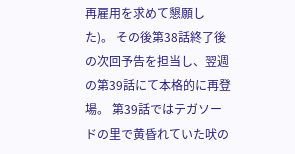再雇用を求めて懇願した)。 その後第38話終了後の次回予告を担当し、翌週の第39話にて本格的に再登場。 第39話ではテガソードの里で黄昏れていた吠の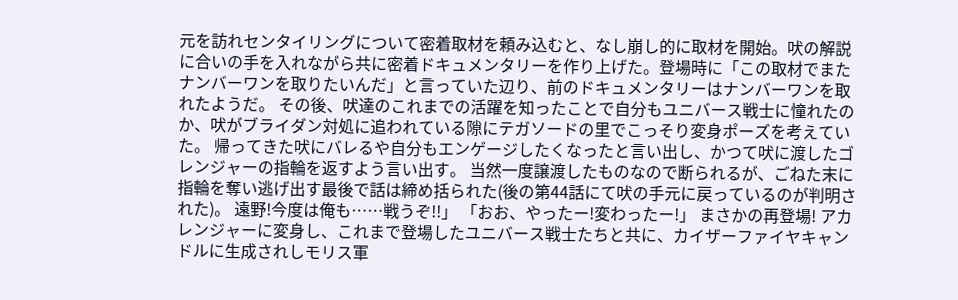元を訪れセンタイリングについて密着取材を頼み込むと、なし崩し的に取材を開始。吠の解説に合いの手を入れながら共に密着ドキュメンタリーを作り上げた。登場時に「この取材でまたナンバーワンを取りたいんだ」と言っていた辺り、前のドキュメンタリーはナンバーワンを取れたようだ。 その後、吠達のこれまでの活躍を知ったことで自分もユニバース戦士に憧れたのか、吠がブライダン対処に追われている隙にテガソードの里でこっそり変身ポーズを考えていた。 帰ってきた吠にバレるや自分もエンゲージしたくなったと言い出し、かつて吠に渡したゴレンジャーの指輪を返すよう言い出す。 当然一度譲渡したものなので断られるが、ごねた末に指輪を奪い逃げ出す最後で話は締め括られた(後の第44話にて吠の手元に戻っているのが判明された)。 遠野!今度は俺も……戦うぞ!!」 「おお、やったー!変わったー!」 まさかの再登場! アカレンジャーに変身し、これまで登場したユニバース戦士たちと共に、カイザーファイヤキャンドルに生成されしモリス軍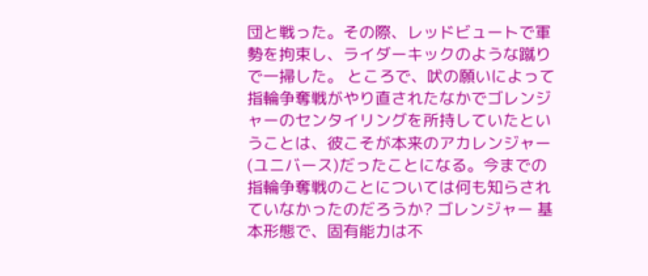団と戦った。その際、レッドビュートで軍勢を拘束し、ライダーキックのような蹴りで一掃した。 ところで、吠の願いによって指輪争奪戦がやり直されたなかでゴレンジャーのセンタイリングを所持していたということは、彼こそが本来のアカレンジャー(ユニバース)だったことになる。今までの指輪争奪戦のことについては何も知らされていなかったのだろうか? ゴレンジャー 基本形態で、固有能力は不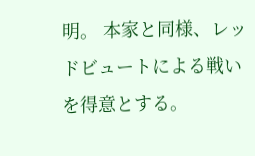明。 本家と同様、レッドビュートによる戦いを得意とする。